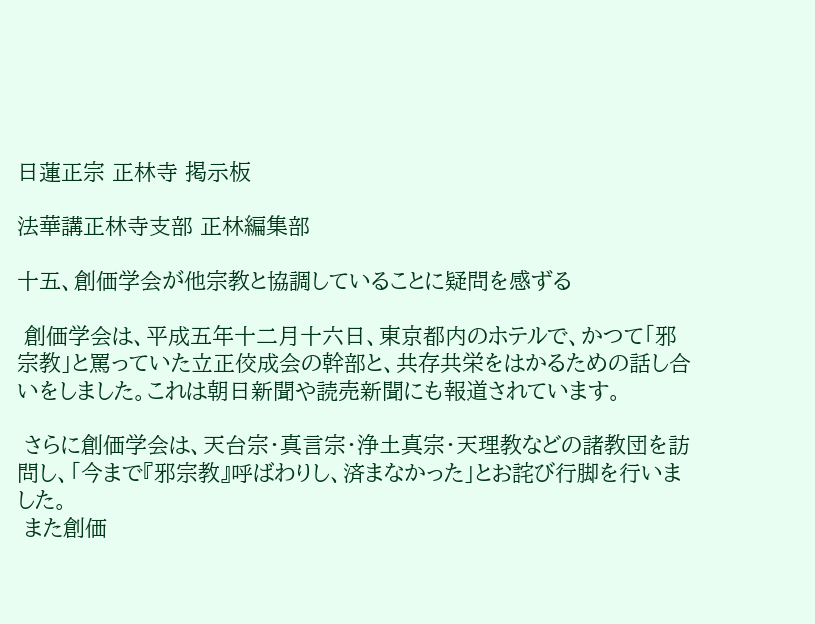日蓮正宗 正林寺 掲示板

法華講正林寺支部 正林編集部

十五、創価学会が他宗教と協調していることに疑問を感ずる

 創価学会は、平成五年十二月十六日、東京都内のホテルで、かつて「邪宗教」と罵っていた立正佼成会の幹部と、共存共栄をはかるための話し合いをしました。これは朝日新聞や読売新聞にも報道されています。

 さらに創価学会は、天台宗・真言宗・浄土真宗・天理教などの諸教団を訪問し、「今まで『邪宗教』呼ばわりし、済まなかった」とお詫び行脚を行いました。
 また創価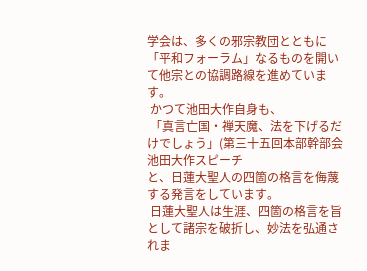学会は、多くの邪宗教団とともに「平和フォーラム」なるものを開いて他宗との協調路線を進めています。
 かつて池田大作自身も、
 「真言亡国・禅天魔、法を下げるだけでしょう」(第三十五回本部幹部会池田大作スピーチ
と、日蓮大聖人の四箇の格言を侮蔑する発言をしています。
 日蓮大聖人は生涯、四箇の格言を旨として諸宗を破折し、妙法を弘通されま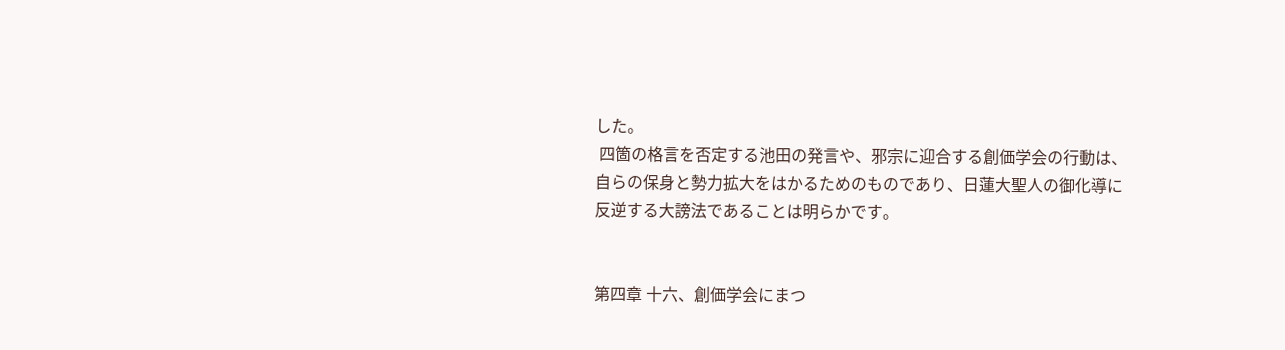した。
 四箇の格言を否定する池田の発言や、邪宗に迎合する創価学会の行動は、自らの保身と勢力拡大をはかるためのものであり、日蓮大聖人の御化導に反逆する大謗法であることは明らかです。


第四章 十六、創価学会にまつ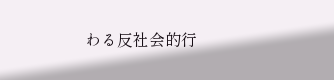わる反社会的行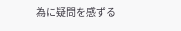為に疑問を感ずる